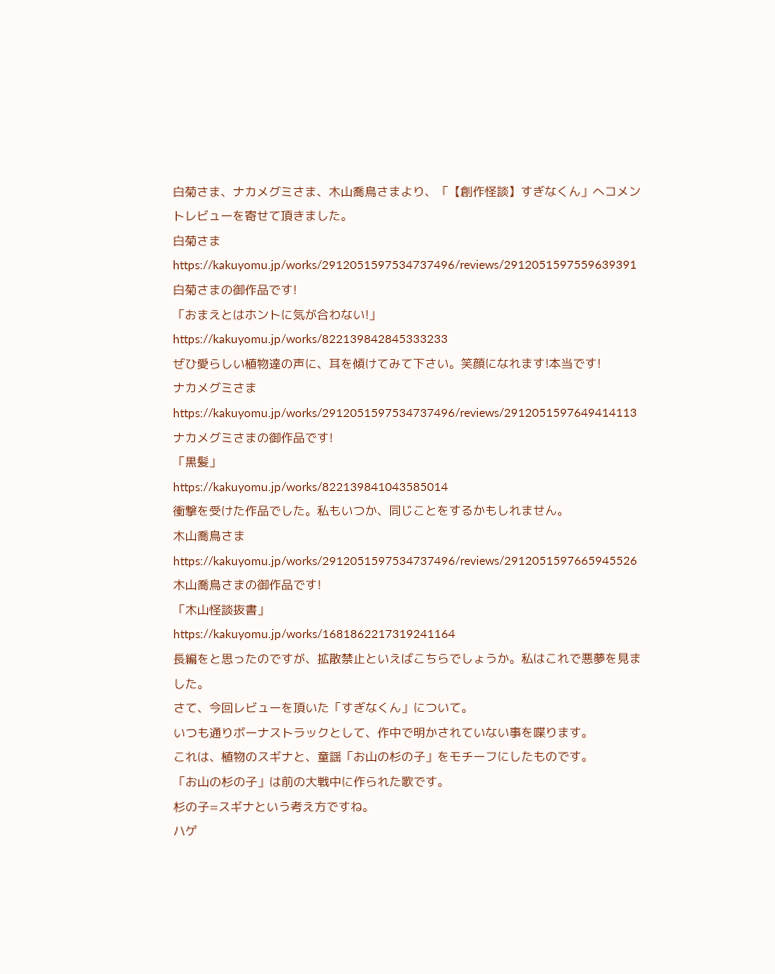白菊さま、ナカメグミさま、木山喬鳥さまより、「【創作怪談】すぎなくん」へコメントレビューを寄せて頂きました。
白菊さま
https://kakuyomu.jp/works/2912051597534737496/reviews/2912051597559639391
白菊さまの御作品です!
「おまえとはホントに気が合わない!」
https://kakuyomu.jp/works/822139842845333233
ぜひ愛らしい植物達の声に、耳を傾けてみて下さい。笑顔になれます!本当です!
ナカメグミさま
https://kakuyomu.jp/works/2912051597534737496/reviews/2912051597649414113
ナカメグミさまの御作品です!
「黒髪」
https://kakuyomu.jp/works/822139841043585014
衝撃を受けた作品でした。私もいつか、同じことをするかもしれません。
木山喬鳥さま
https://kakuyomu.jp/works/2912051597534737496/reviews/2912051597665945526
木山喬鳥さまの御作品です!
「木山怪談抜書」
https://kakuyomu.jp/works/1681862217319241164
長編をと思ったのですが、拡散禁止といえばこちらでしょうか。私はこれで悪夢を見ました。
さて、今回レビューを頂いた「すぎなくん」について。
いつも通りボーナストラックとして、作中で明かされていない事を喋ります。
これは、植物のスギナと、童謡「お山の杉の子」をモチーフにしたものです。
「お山の杉の子」は前の大戦中に作られた歌です。
杉の子=スギナという考え方ですね。
ハゲ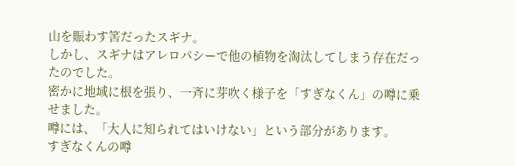山を賑わす筈だったスギナ。
しかし、スギナはアレロパシーで他の植物を淘汰してしまう存在だったのでした。
密かに地域に根を張り、一斉に芽吹く様子を「すぎなくん」の噂に乗せました。
噂には、「大人に知られてはいけない」という部分があります。
すぎなくんの噂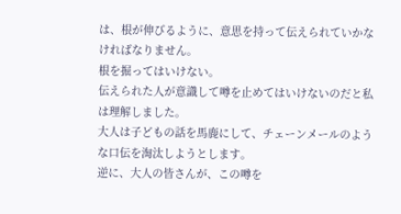は、根が伸びるように、意思を持って伝えられていかなければなりません。
根を掘ってはいけない。
伝えられた人が意識して噂を止めてはいけないのだと私は理解しました。
大人は子どもの話を馬鹿にして、チェーンメールのような口伝を淘汰しようとします。
逆に、大人の皆さんが、この噂を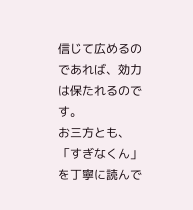信じて広めるのであれば、効力は保たれるのです。
お三方とも、「すぎなくん」を丁寧に読んで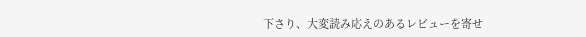下さり、大変読み応えのあるレビューを寄せ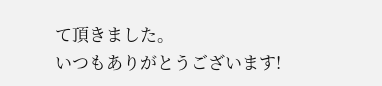て頂きました。
いつもありがとうございます!